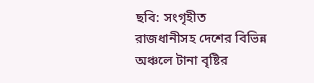ছবি: সংগৃহীত
রাজধানীসহ দেশের বিভিন্ন অঞ্চলে টানা বৃষ্টির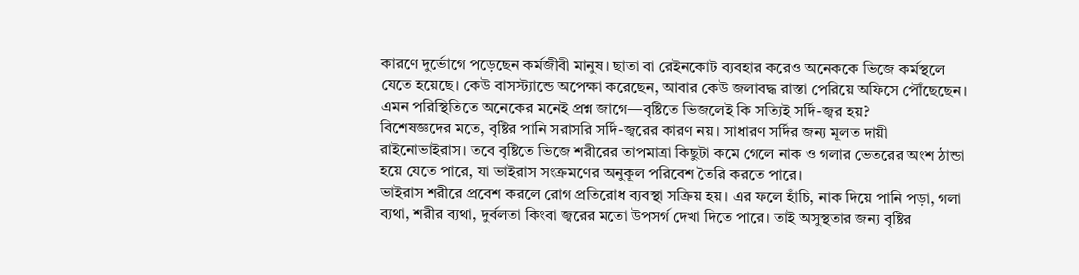কারণে দুর্ভোগে পড়েছেন কর্মজীবী মানুষ। ছাতা বা রেইনকোট ব্যবহার করেও অনেককে ভিজে কর্মস্থলে যেতে হয়েছে। কেউ বাসস্ট্যান্ডে অপেক্ষা করেছেন, আবার কেউ জলাবদ্ধ রাস্তা পেরিয়ে অফিসে পৌঁছেছেন। এমন পরিস্থিতিতে অনেকের মনেই প্রশ্ন জাগে—বৃষ্টিতে ভিজলেই কি সত্যিই সর্দি-জ্বর হয়?
বিশেষজ্ঞদের মতে, বৃষ্টির পানি সরাসরি সর্দি-জ্বরের কারণ নয়। সাধারণ সর্দির জন্য মূলত দায়ী রাইনোভাইরাস। তবে বৃষ্টিতে ভিজে শরীরের তাপমাত্রা কিছুটা কমে গেলে নাক ও গলার ভেতরের অংশ ঠান্ডা হয়ে যেতে পারে, যা ভাইরাস সংক্রমণের অনুকূল পরিবেশ তৈরি করতে পারে।
ভাইরাস শরীরে প্রবেশ করলে রোগ প্রতিরোধ ব্যবস্থা সক্রিয় হয়। এর ফলে হাঁচি, নাক দিয়ে পানি পড়া, গলা ব্যথা, শরীর ব্যথা, দুর্বলতা কিংবা জ্বরের মতো উপসর্গ দেখা দিতে পারে। তাই অসুস্থতার জন্য বৃষ্টির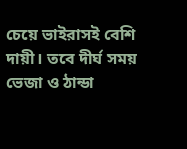চেয়ে ভাইরাসই বেশি দায়ী। তবে দীর্ঘ সময় ভেজা ও ঠান্ডা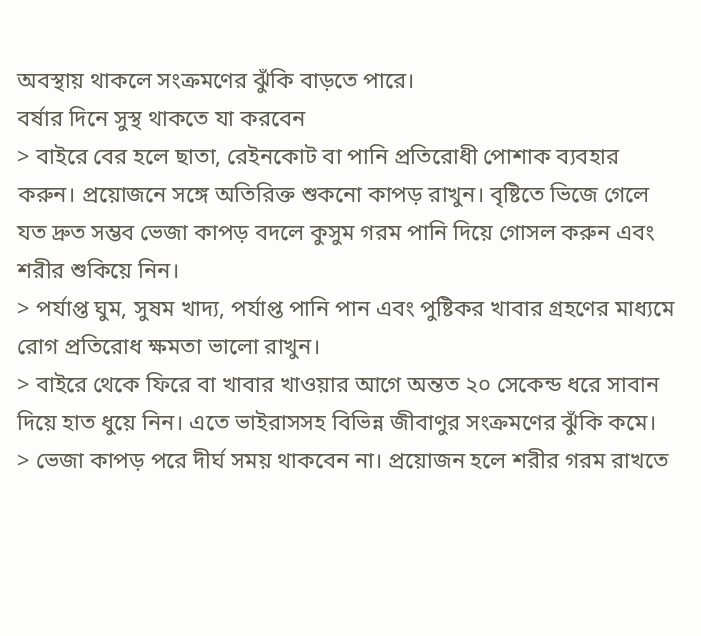অবস্থায় থাকলে সংক্রমণের ঝুঁকি বাড়তে পারে।
বর্ষার দিনে সুস্থ থাকতে যা করবেন
> বাইরে বের হলে ছাতা, রেইনকোট বা পানি প্রতিরোধী পোশাক ব্যবহার করুন। প্রয়োজনে সঙ্গে অতিরিক্ত শুকনো কাপড় রাখুন। বৃষ্টিতে ভিজে গেলে যত দ্রুত সম্ভব ভেজা কাপড় বদলে কুসুম গরম পানি দিয়ে গোসল করুন এবং শরীর শুকিয়ে নিন।
> পর্যাপ্ত ঘুম, সুষম খাদ্য, পর্যাপ্ত পানি পান এবং পুষ্টিকর খাবার গ্রহণের মাধ্যমে রোগ প্রতিরোধ ক্ষমতা ভালো রাখুন।
> বাইরে থেকে ফিরে বা খাবার খাওয়ার আগে অন্তত ২০ সেকেন্ড ধরে সাবান দিয়ে হাত ধুয়ে নিন। এতে ভাইরাসসহ বিভিন্ন জীবাণুর সংক্রমণের ঝুঁকি কমে।
> ভেজা কাপড় পরে দীর্ঘ সময় থাকবেন না। প্রয়োজন হলে শরীর গরম রাখতে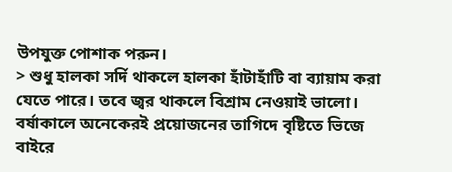উপযুক্ত পোশাক পরুন।
> শুধু হালকা সর্দি থাকলে হালকা হাঁটাহাঁটি বা ব্যায়াম করা যেতে পারে। তবে জ্বর থাকলে বিশ্রাম নেওয়াই ভালো।
বর্ষাকালে অনেকেরই প্রয়োজনের তাগিদে বৃষ্টিতে ভিজে বাইরে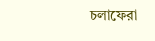চলাফেরা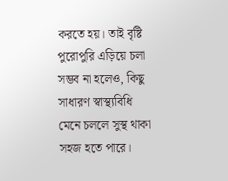করতে হয়। তাই বৃষ্টি পুরোপুরি এড়িয়ে চলা সম্ভব না হলেও, কিছু সাধারণ স্বাস্থ্যবিধি মেনে চললে সুস্থ থাকা সহজ হতে পারে।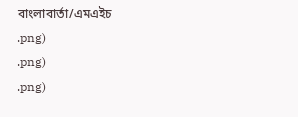বাংলাবার্তা/এমএইচ
.png)
.png)
.png)